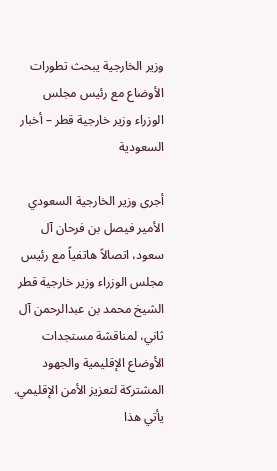وزير الخارجية يبحث تطورات الأوضاع مع رئيس مجلس الوزراء وزير خارجية قطر – أخبار السعودية

أجرى وزير الخارجية السعودي الأمير فيصل بن فرحان آل سعود، اتصالاً هاتفياً مع رئيس مجلس الوزراء وزير خارجية قطر الشيخ محمد بن عبدالرحمن آل ثاني، لمناقشة مستجدات الأوضاع الإقليمية والجهود المشتركة لتعزيز الأمن الإقليمي. يأتي هذا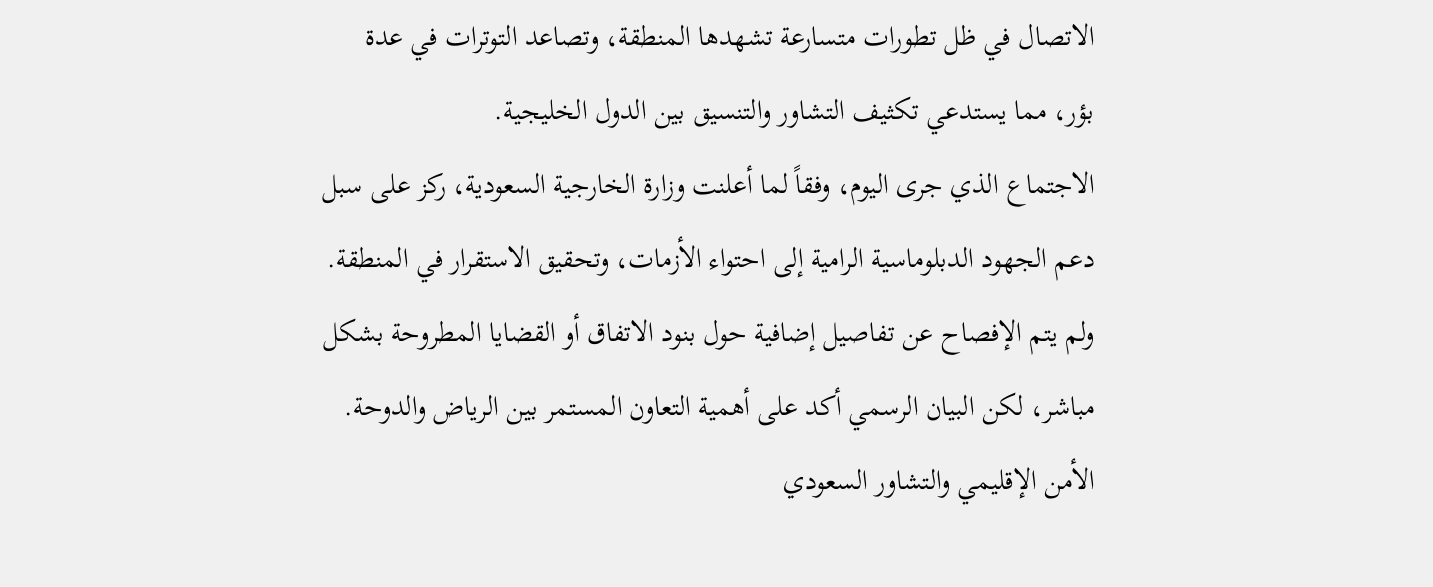الاتصال في ظل تطورات متسارعة تشهدها المنطقة، وتصاعد التوترات في عدة بؤر، مما يستدعي تكثيف التشاور والتنسيق بين الدول الخليجية.
الاجتماع الذي جرى اليوم، وفقاً لما أعلنت وزارة الخارجية السعودية، ركز على سبل دعم الجهود الدبلوماسية الرامية إلى احتواء الأزمات، وتحقيق الاستقرار في المنطقة. ولم يتم الإفصاح عن تفاصيل إضافية حول بنود الاتفاق أو القضايا المطروحة بشكل مباشر، لكن البيان الرسمي أكد على أهمية التعاون المستمر بين الرياض والدوحة.
الأمن الإقليمي والتشاور السعودي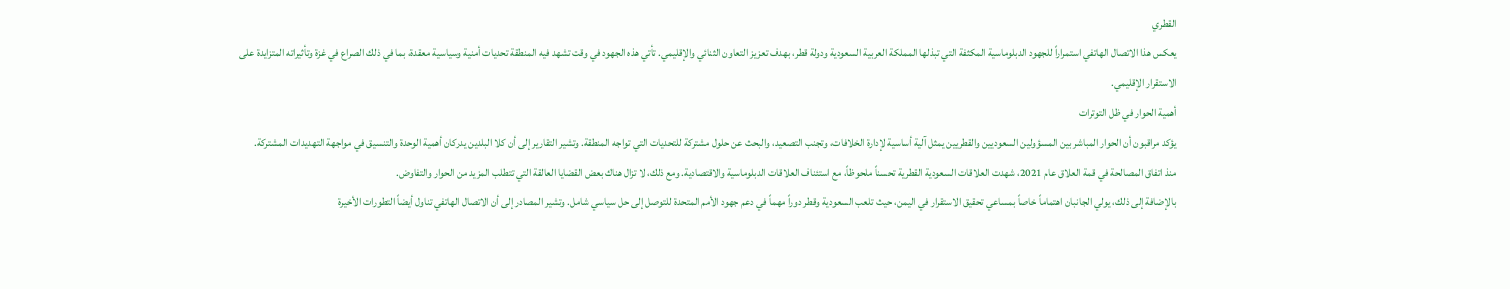القطري
يعكس هذا الاتصال الهاتفي استمراراً للجهود الدبلوماسية المكثفة التي تبذلها المملكة العربية السعودية ودولة قطر، بهدف تعزيز التعاون الثنائي والإقليمي. تأتي هذه الجهود في وقت تشهد فيه المنطقة تحديات أمنية وسياسية معقدة، بما في ذلك الصراع في غزة وتأثيراته المتزايدة على الاستقرار الإقليمي.
أهمية الحوار في ظل التوترات
يؤكد مراقبون أن الحوار المباشر بين المسؤولين السعوديين والقطريين يمثل آلية أساسية لإدارة الخلافات، وتجنب التصعيد، والبحث عن حلول مشتركة للتحديات التي تواجه المنطقة. وتشير التقارير إلى أن كلا البلدين يدركان أهمية الوحدة والتنسيق في مواجهة التهديدات المشتركة.
منذ اتفاق المصالحة في قمة العلاق عام 2021، شهدت العلاقات السعودية القطرية تحسناً ملحوظاً، مع استئناف العلاقات الدبلوماسية والاقتصادية. ومع ذلك، لا تزال هناك بعض القضايا العالقة التي تتطلب المزيد من الحوار والتفاوض.
بالإضافة إلى ذلك، يولي الجانبان اهتماماً خاصاً بمساعي تحقيق الاستقرار في اليمن، حيث تلعب السعودية وقطر دوراً مهماً في دعم جهود الأمم المتحدة للتوصل إلى حل سياسي شامل. وتشير المصادر إلى أن الاتصال الهاتفي تناول أيضاً التطورات الأخيرة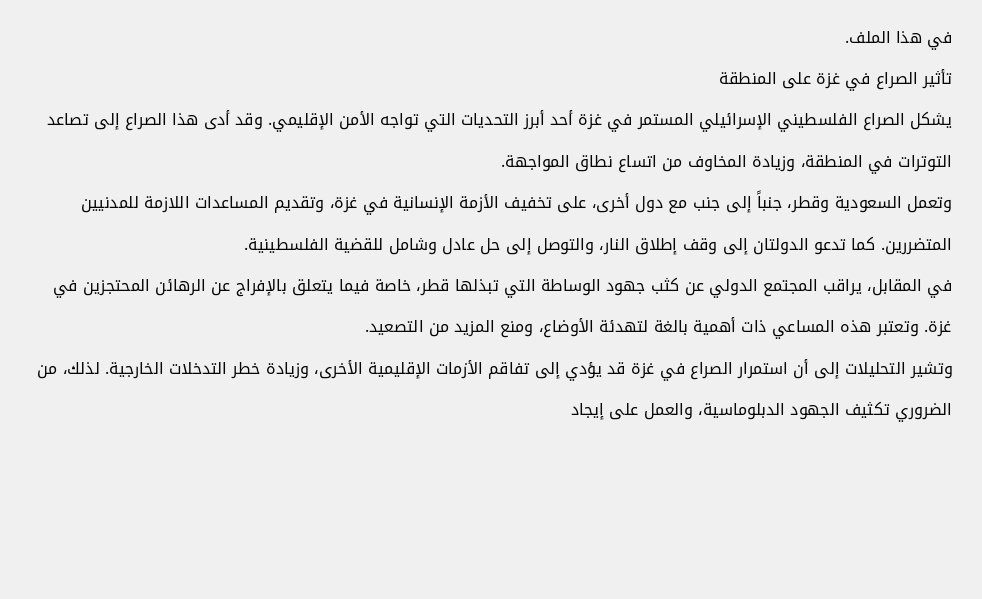في هذا الملف.
تأثير الصراع في غزة على المنطقة
يشكل الصراع الفلسطيني الإسرائيلي المستمر في غزة أحد أبرز التحديات التي تواجه الأمن الإقليمي. وقد أدى هذا الصراع إلى تصاعد التوترات في المنطقة، وزيادة المخاوف من اتساع نطاق المواجهة.
وتعمل السعودية وقطر، جنباً إلى جنب مع دول أخرى، على تخفيف الأزمة الإنسانية في غزة، وتقديم المساعدات اللازمة للمدنيين المتضررين. كما تدعو الدولتان إلى وقف إطلاق النار، والتوصل إلى حل عادل وشامل للقضية الفلسطينية.
في المقابل، يراقب المجتمع الدولي عن كثب جهود الوساطة التي تبذلها قطر، خاصة فيما يتعلق بالإفراج عن الرهائن المحتجزين في غزة. وتعتبر هذه المساعي ذات أهمية بالغة لتهدئة الأوضاع، ومنع المزيد من التصعيد.
وتشير التحليلات إلى أن استمرار الصراع في غزة قد يؤدي إلى تفاقم الأزمات الإقليمية الأخرى، وزيادة خطر التدخلات الخارجية. لذلك، من الضروري تكثيف الجهود الدبلوماسية، والعمل على إيجاد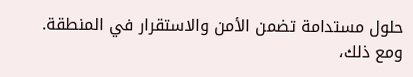حلول مستدامة تضمن الأمن والاستقرار في المنطقة.
ومع ذلك،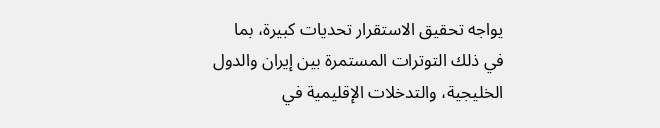يواجه تحقيق الاستقرار تحديات كبيرة، بما في ذلك التوترات المستمرة بين إيران والدول الخليجية، والتدخلات الإقليمية في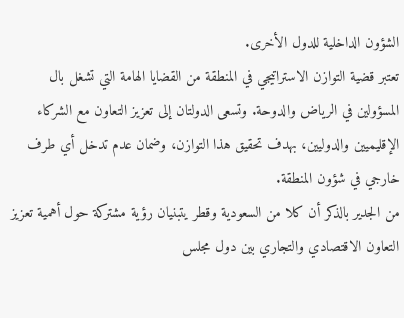الشؤون الداخلية للدول الأخرى.
تعتبر قضية التوازن الاستراتيجي في المنطقة من القضايا الهامة التي تشغل بال المسؤولين في الرياض والدوحة. وتسعى الدولتان إلى تعزيز التعاون مع الشركاء الإقليميين والدوليين، بهدف تحقيق هذا التوازن، وضمان عدم تدخل أي طرف خارجي في شؤون المنطقة.
من الجدير بالذكر أن كلا من السعودية وقطر يتبنيان رؤية مشتركة حول أهمية تعزيز التعاون الاقتصادي والتجاري بين دول مجلس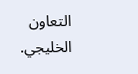التعاون الخليجي.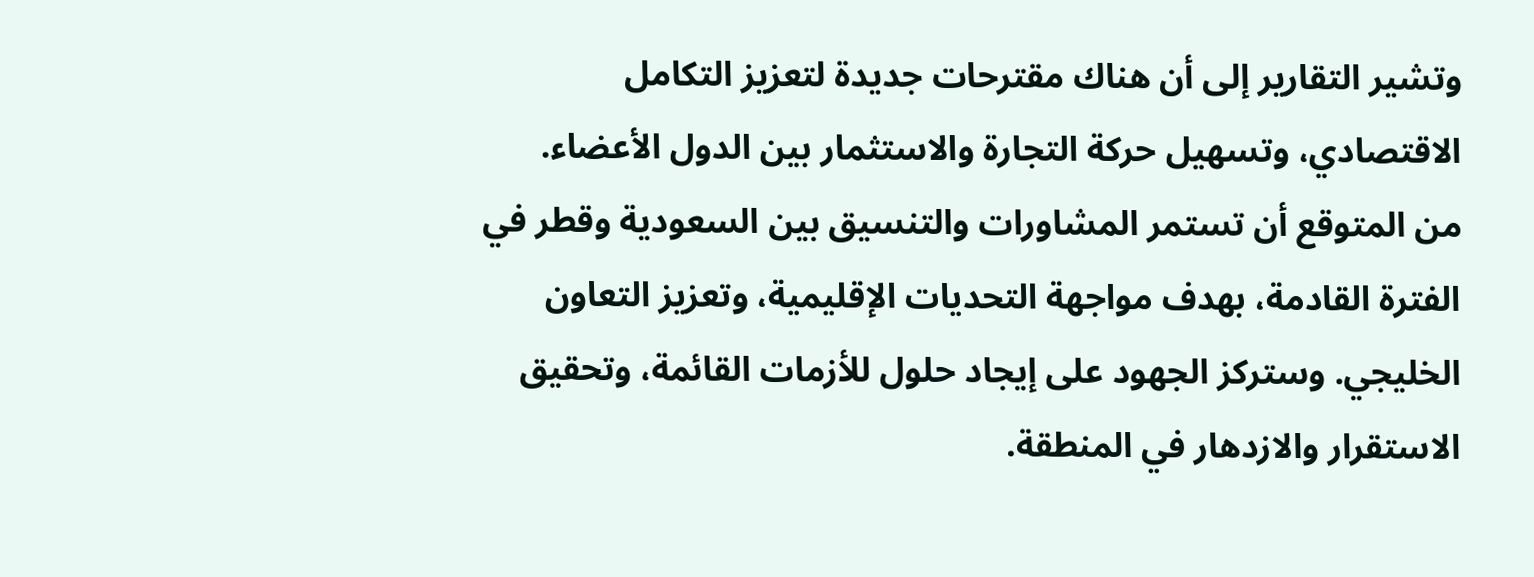وتشير التقارير إلى أن هناك مقترحات جديدة لتعزيز التكامل الاقتصادي، وتسهيل حركة التجارة والاستثمار بين الدول الأعضاء.
من المتوقع أن تستمر المشاورات والتنسيق بين السعودية وقطر في الفترة القادمة، بهدف مواجهة التحديات الإقليمية، وتعزيز التعاون الخليجي. وستركز الجهود على إيجاد حلول للأزمات القائمة، وتحقيق الاستقرار والازدهار في المنطقة.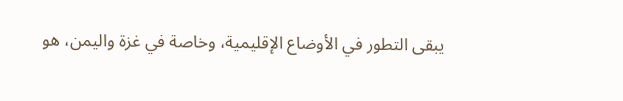يبقى التطور في الأوضاع الإقليمية، وخاصة في غزة واليمن، هو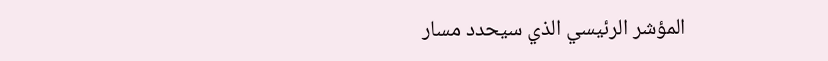المؤشر الرئيسي الذي سيحدد مسار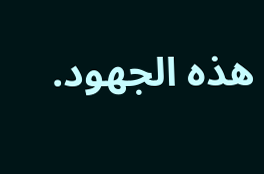هذه الجهود.